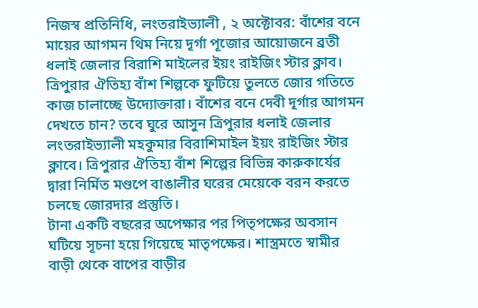নিজস্ব প্রতিনিধি, লংতরাইভ্যালী , ২ অক্টোবর: বাঁশের বনে মায়ের আগমন থিম নিয়ে দূর্গা পূজোর আয়োজনে ব্রতী ধলাই জেলার বিরাশি মাইলের ইয়ং রাইজিং স্টার ক্লাব। ত্রিপুরার ঐতিহ্য বাঁশ শিল্পকে ফুটিয়ে তুলতে জোর গতিতে কাজ চালাচ্ছে উদ্যোক্তারা। বাঁশের বনে দেবী দূর্গার আগমন দেখতে চান? তবে ঘুরে আসুন ত্রিপুরার ধলাই জেলার লংতরাইভ্যালী মহকুমার বিরাশিমাইল ইয়ং রাইজিং স্টার ক্লাবে। ত্রিপুরার ঐতিহ্য বাঁশ শিল্পের বিভিন্ন কারুকার্যের দ্বারা নির্মিত মণ্ডপে বাঙালীর ঘরের মেয়েকে বরন করতে চলছে জোরদার প্রস্তুতি।
টানা একটি বছরের অপেক্ষার পর পিতৃপক্ষের অবসান ঘটিয়ে সূচনা হয়ে গিয়েছে মাতৃপক্ষের। শাস্ত্রমতে স্বামীর বাড়ী থেকে বাপের বাড়ীর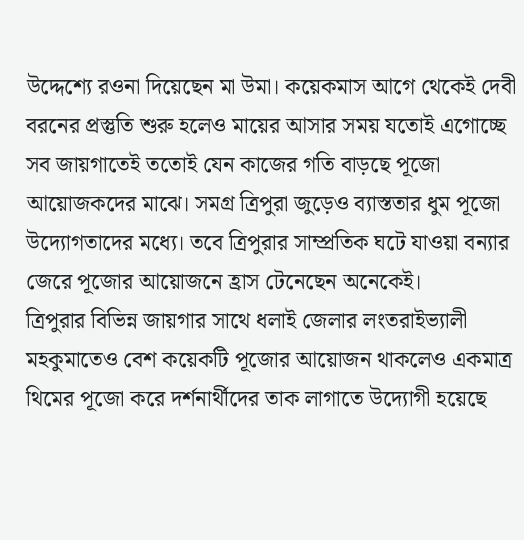উদ্দেশ্যে রওনা দিয়েছেন মা উমা। কয়েকমাস আগে থেকেই দেবী বরনের প্রস্তুতি শুরু হলেও মায়ের আসার সময় যতোই এগোচ্ছে সব জায়গাতেই ততোই যেন কাজের গতি বাড়ছে পূজো আয়োজকদের মাঝে। সমগ্র ত্রিপুরা জুড়েও ব্যাস্ততার ধুম পূজো উদ্যোগতাদের মধ্যে। তবে ত্রিপুরার সাম্প্রতিক ঘটে যাওয়া বন্যার জেরে পূজোর আয়োজনে হ্রাস টেনেছেন অনেকেই।
ত্রিপুরার বিভিন্ন জায়গার সাথে ধলাই জেলার লংতরাইভ্যালী মহকুমাতেও বেশ কয়েকটি পূজোর আয়োজন থাকলেও একমাত্র থিমের পূজো করে দর্শনার্থীদের তাক লাগাতে উদ্যোগী হয়েছে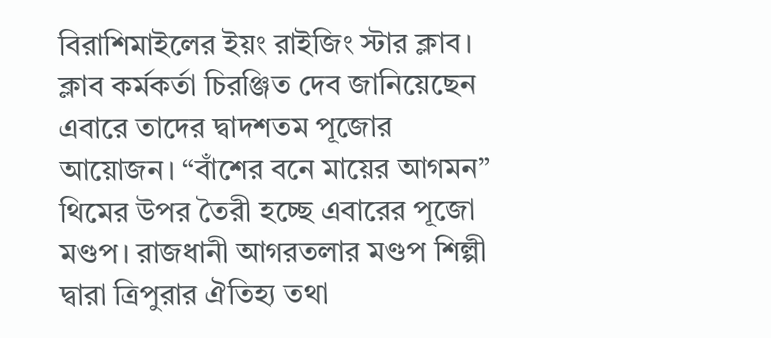বিরাশিমাইলের ইয়ং রাইজিং স্টার ক্লাব। ক্লাব কর্মকর্তা চিরঞ্জিত দেব জানিয়েছেন এবারে তাদের দ্বাদশতম পূজোর আয়োজন। “বাঁশের বনে মায়ের আগমন” থিমের উপর তৈরী হচ্ছে এবারের পূজো মণ্ডপ। রাজধানী আগরতলার মণ্ডপ শিল্পী দ্বারা ত্রিপুরার ঐতিহ্য তথা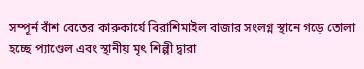সম্পূর্ন বাঁশ বেতের কারুকার্যে বিরাশিমাইল বাজার সংলগ্ন স্থানে গড়ে তোলা হচ্ছে প্যাণ্ডেল এবং স্থানীয় মৃৎ শিল্পী দ্বারা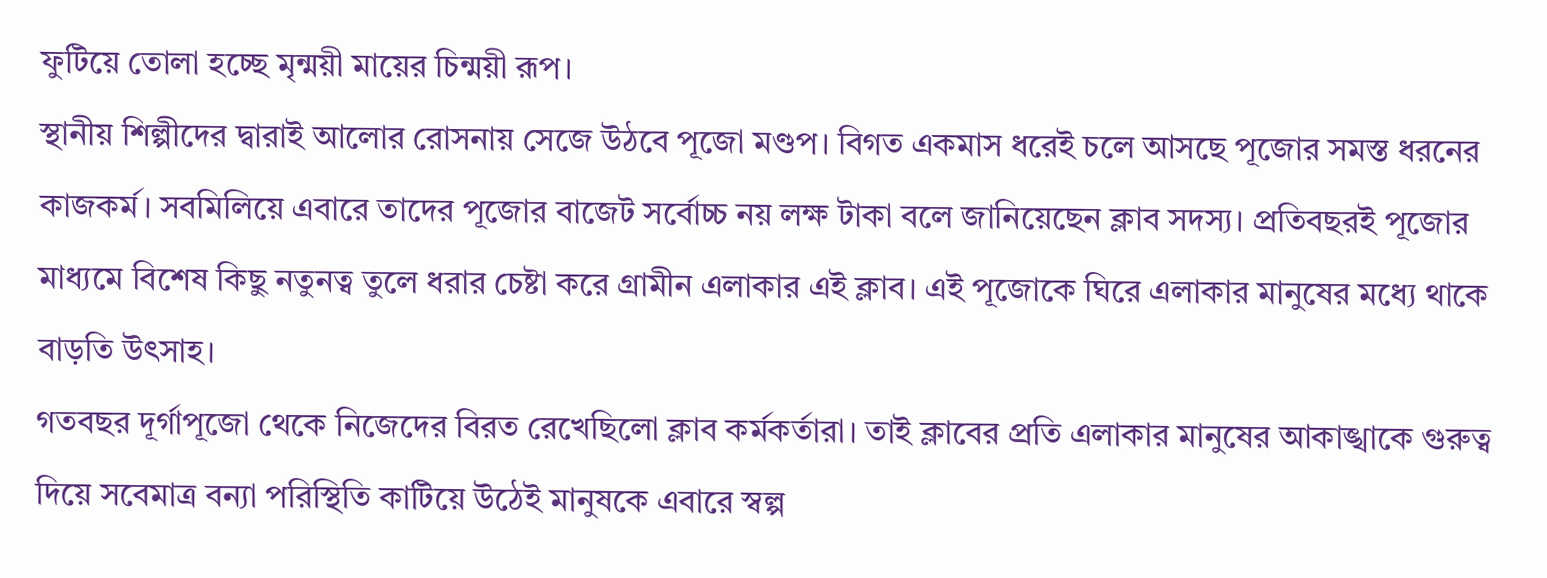ফুটিয়ে তোলা হচ্ছে মৃন্ময়ী মায়ের চিন্ময়ী রূপ।
স্থানীয় শিল্পীদের দ্বারাই আলোর রোসনায় সেজে উঠবে পূজো মণ্ডপ। বিগত একমাস ধরেই চলে আসছে পূজোর সমস্ত ধরনের কাজকর্ম। সবমিলিয়ে এবারে তাদের পূজোর বাজেট সর্বোচ্চ নয় লক্ষ টাকা বলে জানিয়েছেন ক্লাব সদস্য। প্রতিবছরই পূজোর মাধ্যমে বিশেষ কিছু নতুনত্ব তুলে ধরার চেষ্টা করে গ্রামীন এলাকার এই ক্লাব। এই পূজোকে ঘিরে এলাকার মানুষের মধ্যে থাকে বাড়তি উৎসাহ।
গতবছর দূর্গাপূজো থেকে নিজেদের বিরত রেখেছিলো ক্লাব কর্মকর্তারা। তাই ক্লাবের প্রতি এলাকার মানুষের আকাঙ্খাকে গুরুত্ব দিয়ে সবেমাত্র বন্যা পরিস্থিতি কাটিয়ে উঠেই মানুষকে এবারে স্বল্প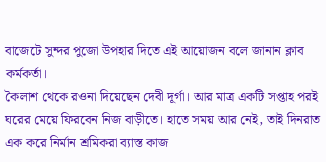বাজেটে সুন্দর পুজো উপহার দিতে এই আয়োজন বলে জানান ক্লাব কর্মকর্তা।
কৈলাশ থেকে রওনা দিয়েছেন দেবী দূর্গা। আর মাত্র একটি সপ্তাহ পরই ঘরের মেয়ে ফিরবেন নিজ বাড়ীতে। হাতে সময় আর নেই, তাই দিনরাত এক করে নির্মান শ্রমিকরা ব্যাস্ত কাজ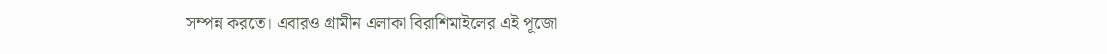সম্পন্ন করতে। এবারও গ্রামীন এলাকা বিরাশিমাইলের এই পূজো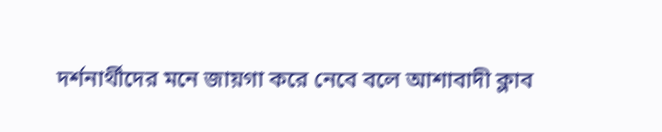দর্শনার্থীদের মনে জায়গা করে নেবে বলে আশাবাদী ক্লাব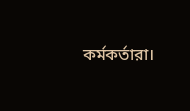কর্মকর্তারা।